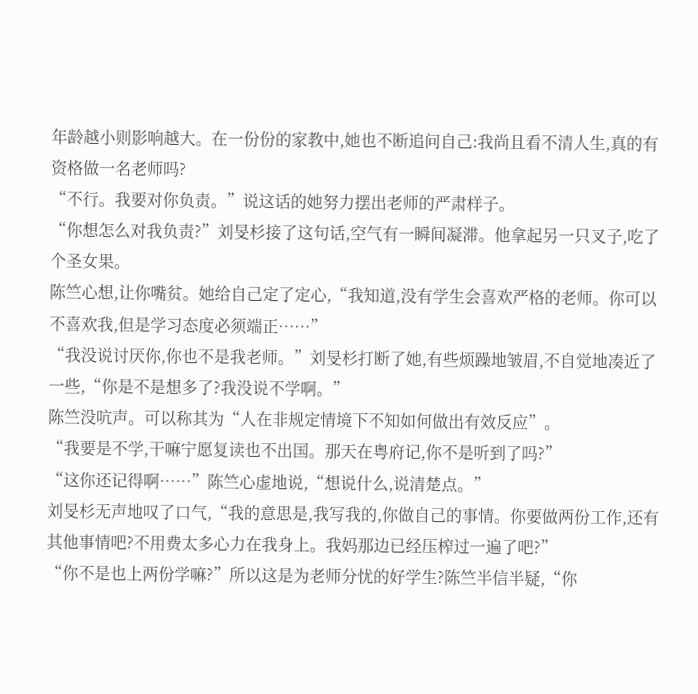年龄越小则影响越大。在一份份的家教中,她也不断追问自己:我尚且看不清人生,真的有资格做一名老师吗?
“不行。我要对你负责。”说这话的她努力摆出老师的严肃样子。
“你想怎么对我负责?”刘旻杉接了这句话,空气有一瞬间凝滞。他拿起另一只叉子,吃了个圣女果。
陈竺心想,让你嘴贫。她给自己定了定心,“我知道,没有学生会喜欢严格的老师。你可以不喜欢我,但是学习态度必须端正……”
“我没说讨厌你,你也不是我老师。”刘旻杉打断了她,有些烦躁地皱眉,不自觉地凑近了一些,“你是不是想多了?我没说不学啊。”
陈竺没吭声。可以称其为“人在非规定情境下不知如何做出有效反应”。
“我要是不学,干嘛宁愿复读也不出国。那天在粤府记,你不是听到了吗?”
“这你还记得啊……”陈竺心虚地说,“想说什么,说清楚点。”
刘旻杉无声地叹了口气,“我的意思是,我写我的,你做自己的事情。你要做两份工作,还有其他事情吧?不用费太多心力在我身上。我妈那边已经压榨过一遍了吧?”
“你不是也上两份学嘛?”所以这是为老师分忧的好学生?陈竺半信半疑,“你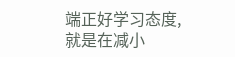端正好学习态度,就是在减小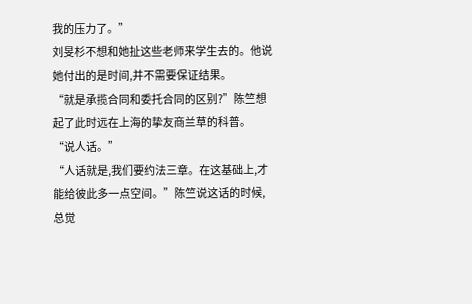我的压力了。”
刘旻杉不想和她扯这些老师来学生去的。他说她付出的是时间,并不需要保证结果。
“就是承揽合同和委托合同的区别?”陈竺想起了此时远在上海的挚友商兰草的科普。
“说人话。”
“人话就是,我们要约法三章。在这基础上,才能给彼此多一点空间。”陈竺说这话的时候,总觉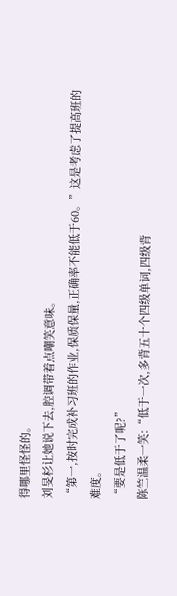得哪里怪怪的。
刘旻杉让她说下去,腔调带着点嘲笑意味。
“第一,按时完成补习班的作业,保质保量,正确率不能低于60。”这是考虑了提高班的难度。
“要是低于了呢?”
陈竺温柔一笑:“低于一次,多背五十个四级单词,四级背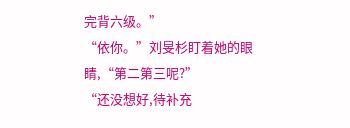完背六级。”
“依你。”刘旻杉盯着她的眼睛,“第二第三呢?”
“还没想好,待补充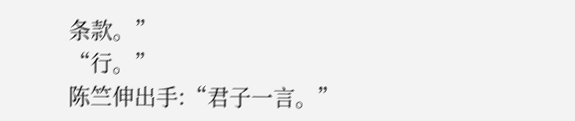条款。”
“行。”
陈竺伸出手:“君子一言。”